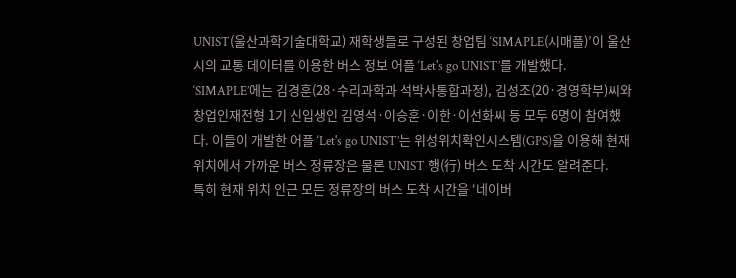UNIST(울산과학기술대학교) 재학생들로 구성된 창업팀 ‘SIMAPLE(시매플)’이 울산시의 교통 데이터를 이용한 버스 정보 어플 ‘Let's go UNIST’를 개발했다.
‘SIMAPLE’에는 김경훈(28·수리과학과 석박사통합과정), 김성조(20·경영학부)씨와 창업인재전형 1기 신입생인 김영석·이승훈·이한·이선화씨 등 모두 6명이 참여했다. 이들이 개발한 어플 ‘Let's go UNIST’는 위성위치확인시스템(GPS)을 이용해 현재 위치에서 가까운 버스 정류장은 물론 UNIST 행(行) 버스 도착 시간도 알려준다.
특히 현재 위치 인근 모든 정류장의 버스 도착 시간을 ‘네이버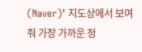(Naver)’ 지도상에서 보여줘 가장 가까운 정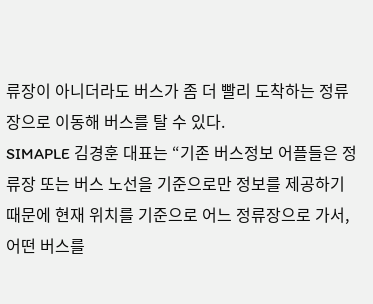류장이 아니더라도 버스가 좀 더 빨리 도착하는 정류장으로 이동해 버스를 탈 수 있다.
SIMAPLE 김경훈 대표는 “기존 버스정보 어플들은 정류장 또는 버스 노선을 기준으로만 정보를 제공하기 때문에 현재 위치를 기준으로 어느 정류장으로 가서, 어떤 버스를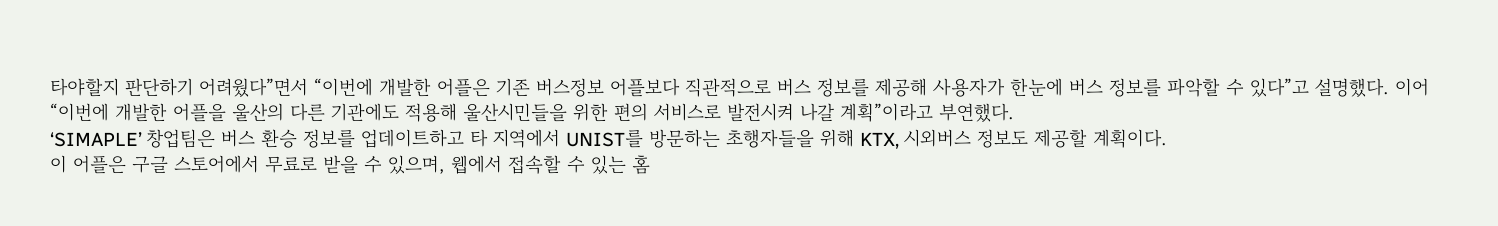타야할지 판단하기 어려웠다”면서 “이번에 개발한 어플은 기존 버스정보 어플보다 직관적으로 버스 정보를 제공해 사용자가 한눈에 버스 정보를 파악할 수 있다”고 설명했다. 이어 “이번에 개발한 어플을 울산의 다른 기관에도 적용해 울산시민들을 위한 편의 서비스로 발전시켜 나갈 계획”이라고 부연했다.
‘SIMAPLE’ 창업팀은 버스 환승 정보를 업데이트하고 타 지역에서 UNIST를 방문하는 초행자들을 위해 KTX, 시외버스 정보도 제공할 계획이다.
이 어플은 구글 스토어에서 무료로 받을 수 있으며, 웹에서 접속할 수 있는 홈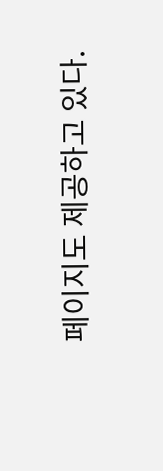페이지도 제공하고 있다.